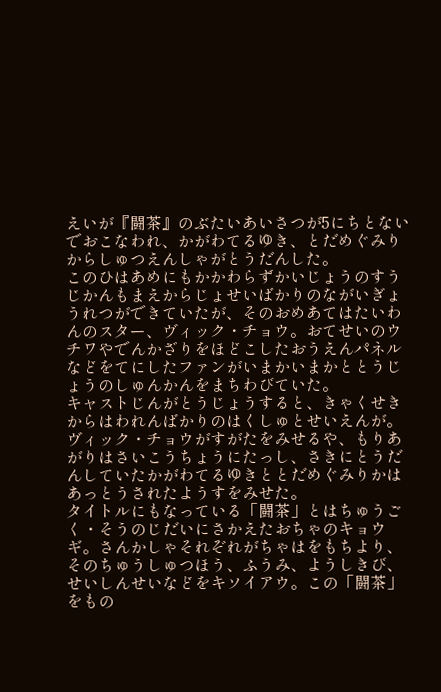えいが『闘茶』のぶたいあいさつが5にちとないでおこなわれ、かがわてるゆき、とだめぐみりからしゅつえんしゃがとうだんした。
このひはあめにもかかわらずかいじょうのすうじかんもまえからじょせいばかりのながいぎょうれつができていたが、そのおめあてはたいわんのスター、ヴィック・チョウ。おてせいのウチワやでんかざりをほどこしたおうえんパネルなどをてにしたファンがいまかいまかととうじょうのしゅんかんをまちわびていた。
キャストじんがとうじょうすると、きゃくせきからはわれんばかりのはくしゅとせいえんが。ヴィック・チョウがすがたをみせるや、もりあがりはさいこうちょうにたっし、さきにとうだんしていたかがわてるゆきととだめぐみりかはあっとうされたようすをみせた。
タイトルにもなっている「闘茶」とはちゅうごく・そうのじだいにさかえたおちゃのキョウギ。さんかしゃそれぞれがちゃはをもちより、そのちゅうしゅつほう、ふうみ、ようしきび、せいしんせいなどをキソイアウ。この「闘茶」をもの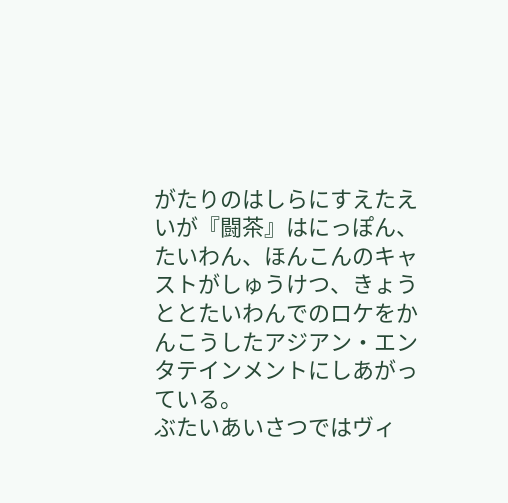がたりのはしらにすえたえいが『闘茶』はにっぽん、たいわん、ほんこんのキャストがしゅうけつ、きょうととたいわんでのロケをかんこうしたアジアン・エンタテインメントにしあがっている。
ぶたいあいさつではヴィ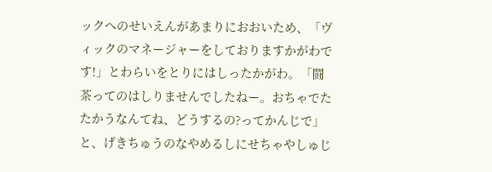ックへのせいえんがあまりにおおいため、「ヴィックのマネージャーをしておりますかがわです!」とわらいをとりにはしったかがわ。「闘茶ってのはしりませんでしたねー。おちゃでたたかうなんてね、どうするの?ってかんじで」と、げきちゅうのなやめるしにせちゃやしゅじ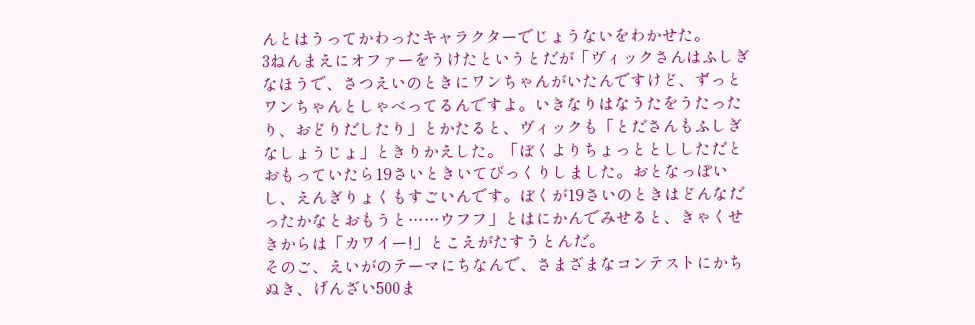んとはうってかわったキャラクターでじょうないをわかせた。
3ねんまえにオファーをうけたというとだが「ヴィックさんはふしぎなほうで、さつえいのときにワンちゃんがいたんですけど、ずっとワンちゃんとしゃべってるんですよ。いきなりはなうたをうたったり、おどりだしたり」とかたると、ヴィックも「とださんもふしぎなしょうじょ」ときりかえした。「ぼくよりちょっととししただとおもっていたら19さいときいてびっくりしました。おとなっぽいし、えんぎりょくもすごいんです。ぼくが19さいのときはどんなだったかなとおもうと……ウフフ」とはにかんでみせると、きゃくせきからは「カワイー!」とこえがたすうとんだ。
そのご、えいがのテーマにちなんで、さまざまなコンテストにかちぬき、げんざい500ま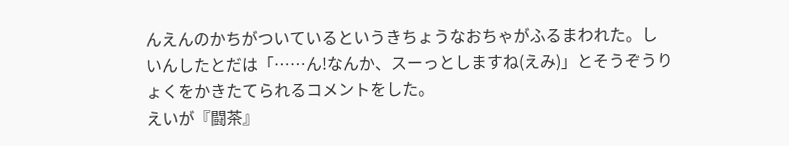んえんのかちがついているというきちょうなおちゃがふるまわれた。しいんしたとだは「……ん!なんか、スーっとしますね(えみ)」とそうぞうりょくをかきたてられるコメントをした。
えいが『闘茶』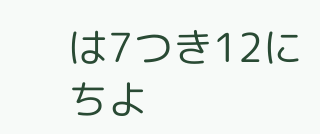は7つき12にちよ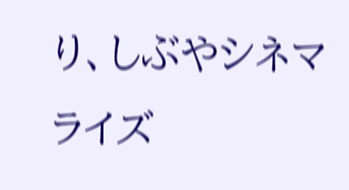り、しぶやシネマライズ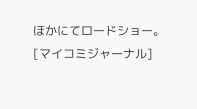ほかにてロードショー。
[マイコミジャーナル]